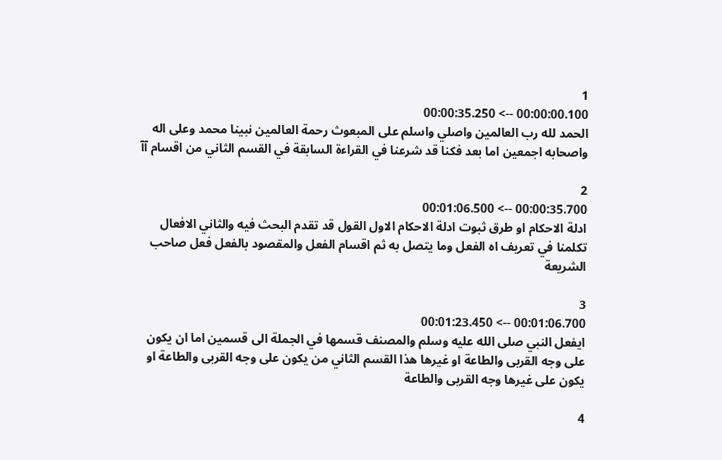1
00:00:00.100 --> 00:00:35.250
الحمد لله رب العالمين واصلي واسلم على المبعوث رحمة العالمين نبينا محمد وعلى اله واصحابه اجمعين اما بعد فكنا قد شرعنا في القراءة السابقة في القسم الثاني من اقسام آآ

2
00:00:35.700 --> 00:01:06.500
ادلة الاحكام او طرق ثبوت ادلة الاحكام الاول القول قد تقدم البحث فيه والثاني الافعال  تكلمنا في تعريف اه الفعل وما يتصل به ثم اقسام الفعل والمقصود بالفعل فعل صاحب الشريعة

3
00:01:06.700 --> 00:01:23.450
ايفعل النبي صلى الله عليه وسلم والمصنف قسمها في الجملة الى قسمين اما ان يكون على وجه القربى والطاعة او غيرها هذا القسم الثاني من يكون على وجه القربى والطاعة او يكون على غيرها وجه القربى والطاعة

4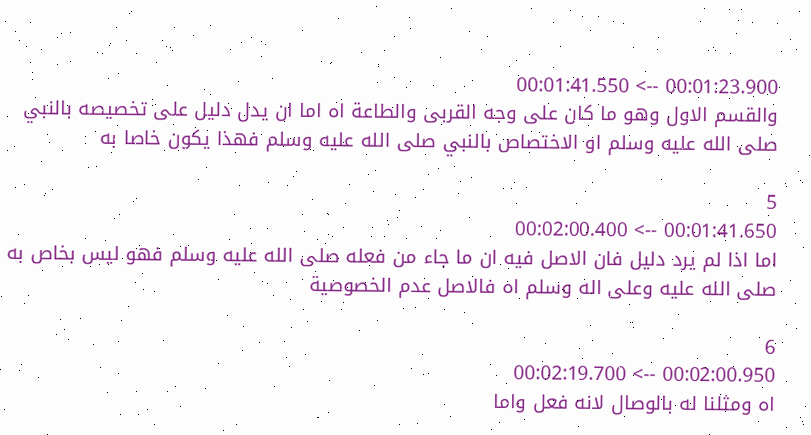00:01:23.900 --> 00:01:41.550
والقسم الاول وهو ما كان على وجه القربى والطاعة اه اما ان يدل دليل على تخصيصه بالنبي صلى الله عليه وسلم او الاختصاص بالنبي صلى الله عليه وسلم فهذا يكون خاصا به

5
00:01:41.650 --> 00:02:00.400
اما اذا لم يرد دليل فان الاصل فيه ان ما جاء من فعله صلى الله عليه وسلم فهو ليس بخاص به صلى الله عليه وعلى اله وسلم اه فالاصل عدم الخصوصية

6
00:02:00.950 --> 00:02:19.700
اه ومثلنا له بالوصال لانه فعل واما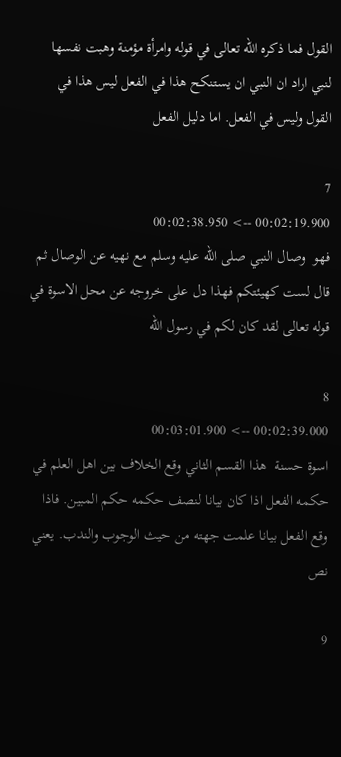القول فما ذكره الله تعالى في قوله وامرأة مؤمنة وهبت نفسها لنبي اراد ان النبي ان يستنكح هذا في الفعل ليس هذا في القول وليس في الفعل. اما دليل الفعل

7
00:02:19.900 --> 00:02:38.950
فهو  وصال النبي صلى الله عليه وسلم مع نهيه عن الوصال ثم قال لست كهيئتكم فهذا دل على خروجه عن محل الاسوة في قوله تعالى لقد كان لكم في رسول الله

8
00:02:39.000 --> 00:03:01.900
اسوة حسنة  هذا القسم الثاني وقع الخلاف بين اهل العلم في حكمه الفعل اذا كان بيانا لنصف حكمه حكم المبين. فاذا وقع الفعل بيانا علمت جهته من حيث الوجوب والندب. يعني نص

9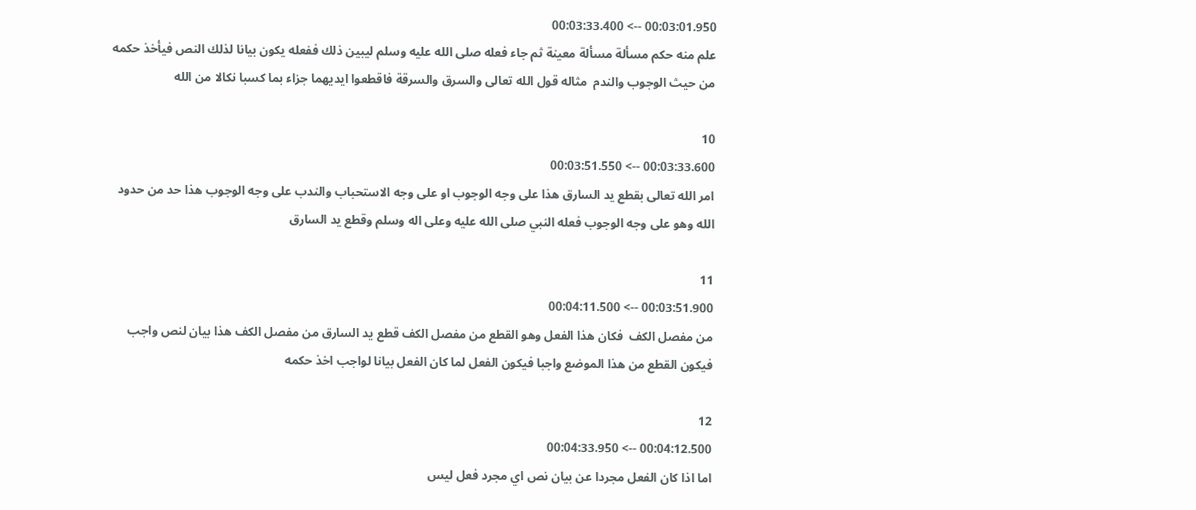00:03:01.950 --> 00:03:33.400
علم منه حكم مسألة مسألة معينة ثم جاء فعله صلى الله عليه وسلم ليبين ذلك ففعله يكون بيانا لذلك النص فيأخذ حكمه من حيث الوجوب والندم  مثاله قول الله تعالى والسرق والسرقة فاقطعوا ايديهما جزاء بما كسبا نكالا من الله

10
00:03:33.600 --> 00:03:51.550
امر الله تعالى بقطع يد السارق هذا على وجه الوجوب او على وجه الاستحباب والندب على وجه الوجوب هذا حد من حدود الله وهو على وجه الوجوب فعله النبي صلى الله عليه وعلى اله وسلم وقطع يد السارق

11
00:03:51.900 --> 00:04:11.500
من مفصل الكف  فكان هذا الفعل وهو القطع من مفصل الكف قطع يد السارق من مفصل الكف هذا بيان لنص واجب فيكون القطع من هذا الموضع واجبا فيكون الفعل لما كان الفعل بيانا لواجب اخذ حكمه

12
00:04:12.500 --> 00:04:33.950
اما اذا كان الفعل مجردا عن بيان نص اي مجرد فعل ليس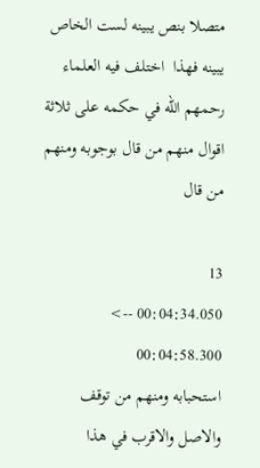متصلا بنص يبينه لست الخاص يبينه فهذا  اختلف فيه العلماء رحمهم الله في حكمه على ثلاثة اقوال منهم من قال بوجوبه ومنهم من قال

13
00:04:34.050 --> 00:04:58.300
استحبابه ومنهم من توقف والاصل والاقرب في هذا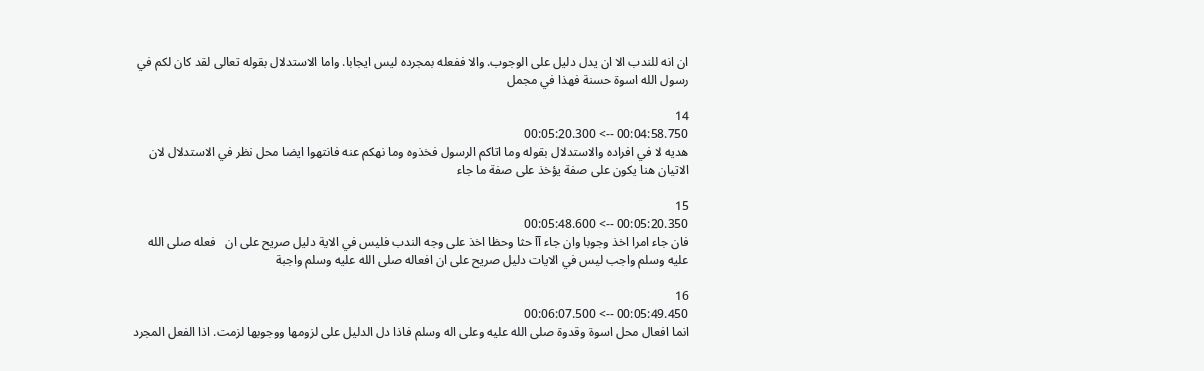ان انه للندب الا ان يدل دليل على الوجوب. والا ففعله بمجرده ليس ايجابا. واما الاستدلال بقوله تعالى لقد كان لكم في رسول الله اسوة حسنة فهذا في مجمل

14
00:04:58.750 --> 00:05:20.300
هديه لا في افراده والاستدلال بقوله وما اتاكم الرسول فخذوه وما نهكم عنه فانتهوا ايضا محل نظر في الاستدلال لان الاتيان هنا يكون على صفة يؤخذ على صفة ما جاء

15
00:05:20.350 --> 00:05:48.600
فان جاء امرا اخذ وجوبا وان جاء آآ حثا وحظا اخذ على وجه الندب فليس في الاية دليل صريح على ان   فعله صلى الله عليه وسلم واجب ليس في الايات دليل صريح على ان افعاله صلى الله عليه وسلم واجبة

16
00:05:49.450 --> 00:06:07.500
انما افعال محل اسوة وقدوة صلى الله عليه وعلى اله وسلم فاذا دل الدليل على لزومها ووجوبها لزمت. اذا الفعل المجرد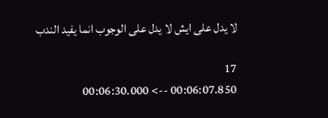لا يدل على ايش لا يدل على الوجوب انما يفيد الندب

17
00:06:07.850 --> 00:06:30.000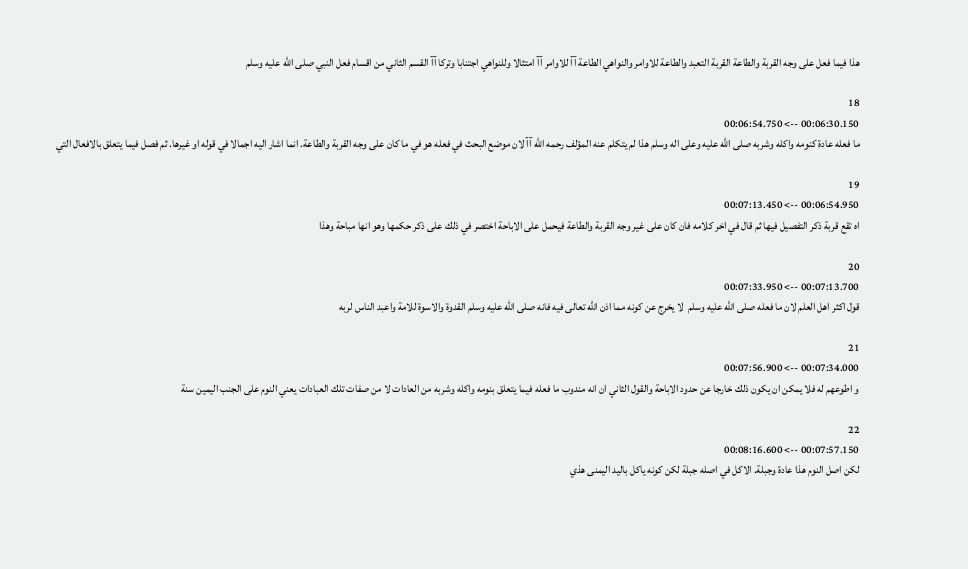هذا فيما فعل على وجه القربة والطاعة القربة التعبد والطاعة للاوامر والنواهي الطاعة آآ للاوامر آآ امتثالا وللنواهي اجتنابا وتركا آآ القسم الثاني من اقسام فعل النبي صلى الله عليه وسلم

18
00:06:30.150 --> 00:06:54.750
ما فعله عادة كنومه واكله وشربه صلى الله عليه وعلى اله وسلم هذا لم يتكلم عنه المؤلف رحمه الله آآ لان موضع البحث في فعله هو في ما كان على وجه القربة والطاعة. انما اشار اليه اجمالا في قوله او غيرها. ثم فصل فيما يتعلق بالافعال التي

19
00:06:54.950 --> 00:07:13.450
اه تقع قربة ذكر التفصيل فيها ثم قال في اخر كلامه فان كان على غير وجه القربة والطاعة فيحمل على الاباحة اختصر في ذلك على ذكر حكمها وهو انها مباحة وهذا

20
00:07:13.700 --> 00:07:33.950
قول اكثر اهل العلم لان ما فعله صلى الله عليه وسلم  لا يخرج عن كونه مما اذن الله تعالى فيه فانه صلى الله عليه وسلم القدوة والاسوة للامة واعبد الناس لربه

21
00:07:34.000 --> 00:07:56.900
و اطوعهم له فلا يمكن ان يكون ذلك خارجا عن حدود الاباحة والقول الثاني ان انه مندوب ما فعله فيما يتعلق بنومه واكله وشربه من العادات لا من صفات تلك العبادات يعني النوم على الجنب اليمين سنة

22
00:07:57.150 --> 00:08:16.600
لكن اصل النوم هذا عادة وجبلة. الاكل في اصله جبلة لكن كونه ياكل باليد اليمنى هذي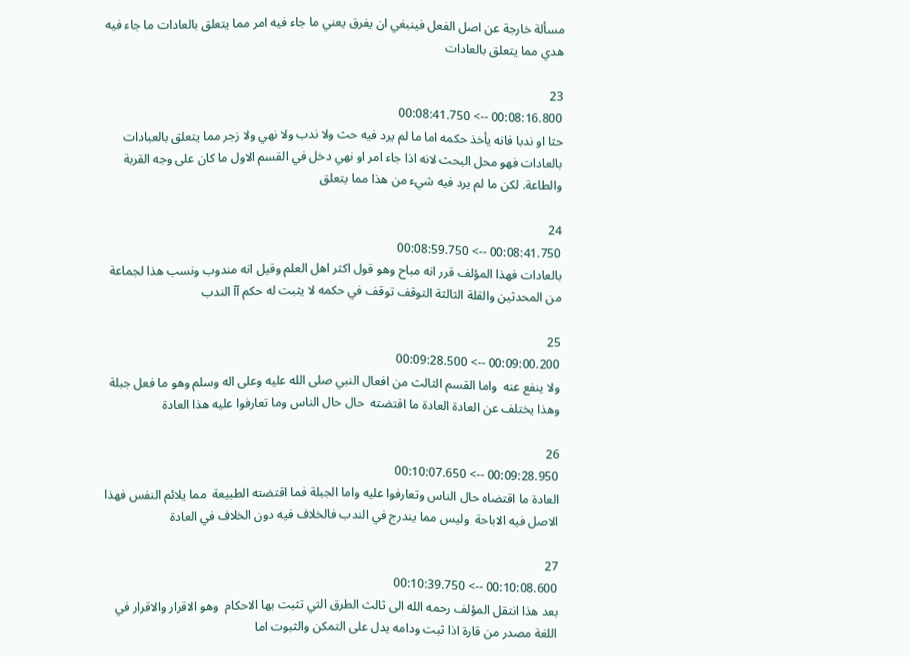مسألة خارجة عن اصل الفعل فينبغي ان يفرق يعني ما جاء فيه امر مما يتعلق بالعادات ما جاء فيه هدي مما يتعلق بالعادات

23
00:08:16.800 --> 00:08:41.750
حثا او ندبا فانه يأخذ حكمه اما ما لم يرد فيه حث ولا ندب ولا نهي ولا زجر مما يتعلق بالعبادات بالعادات فهو محل البحث لانه اذا جاء امر او نهي دخل في القسم الاول ما كان على وجه القربة والطاعة. لكن ما لم يرد فيه شيء من هذا مما يتعلق

24
00:08:41.750 --> 00:08:59.750
بالعادات فهذا المؤلف قرر انه مباح وهو قول اكثر اهل العلم وقيل انه مندوب ونسب هذا لجماعة من المحدثين والقلة الثالثة التوقف توقف في حكمه لا يثبت له حكم آآ الندب

25
00:09:00.200 --> 00:09:28.500
ولا ينفع عنه  واما القسم الثالث من افعال النبي صلى الله عليه وعلى اله وسلم وهو ما فعل جبلة وهذا يختلف عن العادة العادة ما اقتضته  حال حال الناس وما تعارفوا عليه هذا العادة

26
00:09:28.950 --> 00:10:07.650
العادة ما اقتضاه حال الناس وتعارفوا عليه واما الجبلة فما اقتضته الطبيعة  مما يلائم النفس فهذا الاصل فيه الاباحة  وليس مما يندرج في الندب فالخلاف فيه دون الخلاف في العادة

27
00:10:08.600 --> 00:10:39.750
بعد هذا انتقل المؤلف رحمه الله الى ثالث الطرق التي تثبت بها الاحكام  وهو الاقرار والاقرار في اللغة مصدر من قارة اذا ثبت ودامه يدل على التمكن والثبوت اما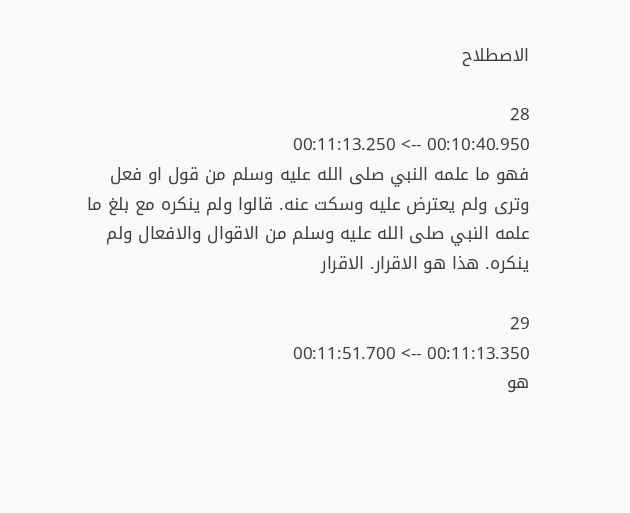الاصطلاح

28
00:10:40.950 --> 00:11:13.250
فهو ما علمه النبي صلى الله عليه وسلم من قول او فعل وترى ولم يعترض عليه وسكت عنه. قالوا ولم ينكره مع بلغ ما علمه النبي صلى الله عليه وسلم من الاقوال والافعال ولم ينكره. هذا هو الاقرار. الاقرار

29
00:11:13.350 --> 00:11:51.700
هو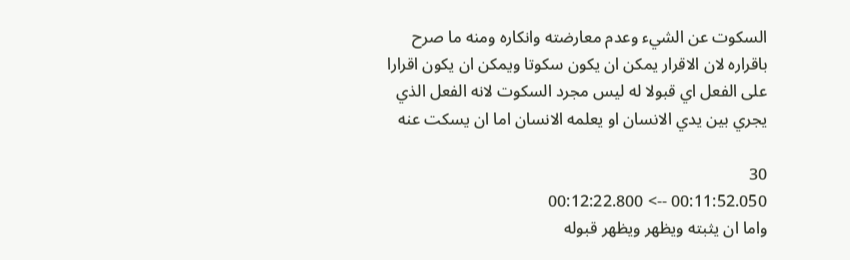السكوت عن الشيء وعدم معارضته وانكاره ومنه ما صرح باقراره لان الاقرار يمكن ان يكون سكوتا ويمكن ان يكون اقرارا على الفعل اي قبولا له ليس مجرد السكوت لانه الفعل الذي يجري بين يدي الانسان او يعلمه الانسان اما ان يسكت عنه

30
00:11:52.050 --> 00:12:22.800
واما ان يثبته ويظهر ويظهر قبوله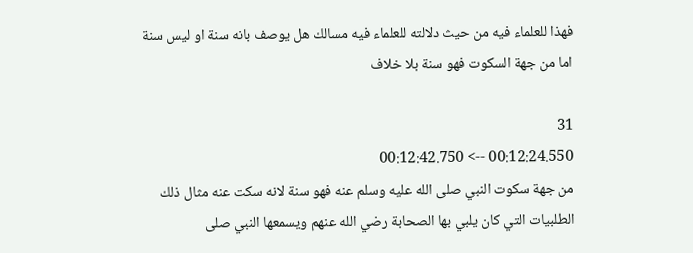فهذا للعلماء فيه من حيث دلالته للعلماء فيه مسالك هل يوصف بانه سنة او ليس سنة اما من جهة السكوت فهو سنة بلا خلاف

31
00:12:24.550 --> 00:12:42.750
من جهة سكوت النبي صلى الله عليه وسلم عنه فهو سنة لانه سكت عنه مثال ذلك الطلبيات التي كان يلبي بها الصحابة رضي الله عنهم ويسمعها النبي صلى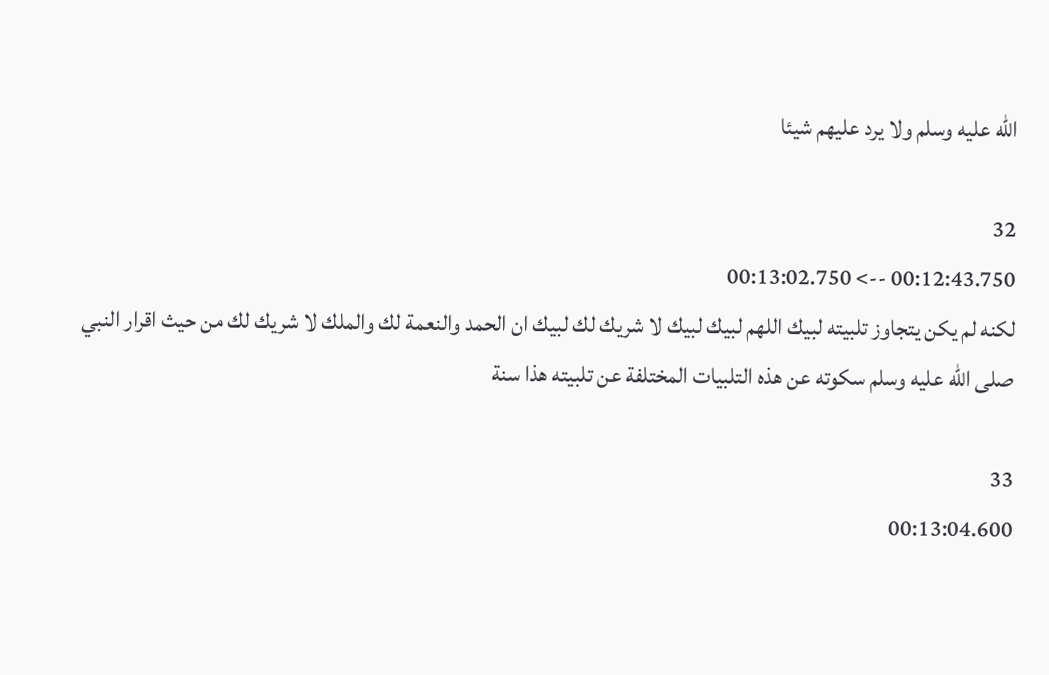الله عليه وسلم ولا يرد عليهم شيئا

32
00:12:43.750 --> 00:13:02.750
لكنه لم يكن يتجاوز تلبيته لبيك اللهم لبيك لبيك لا شريك لك لبيك ان الحمد والنعمة لك والملك لا شريك لك من حيث اقرار النبي صلى الله عليه وسلم سكوته عن هذه التلبيات المختلفة عن تلبيته هذا سنة

33
00:13:04.600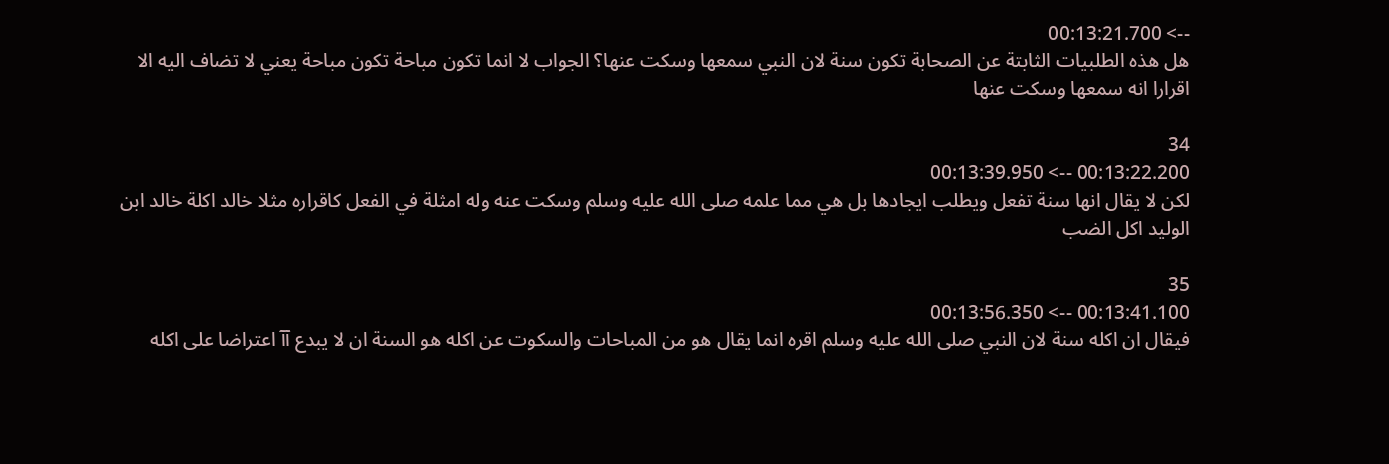--> 00:13:21.700
هل هذه الطلبيات الثابتة عن الصحابة تكون سنة لان النبي سمعها وسكت عنها؟ الجواب لا انما تكون مباحة تكون مباحة يعني لا تضاف اليه الا اقرارا انه سمعها وسكت عنها

34
00:13:22.200 --> 00:13:39.950
لكن لا يقال انها سنة تفعل ويطلب ايجادها بل هي مما علمه صلى الله عليه وسلم وسكت عنه وله امثلة في الفعل كاقراره مثلا خالد اكلة خالد ابن الوليد اكل الضب

35
00:13:41.100 --> 00:13:56.350
فيقال ان اكله سنة لان النبي صلى الله عليه وسلم اقره انما يقال هو من المباحات والسكوت عن اكله هو السنة ان لا يبدع آآ اعتراضا على اكله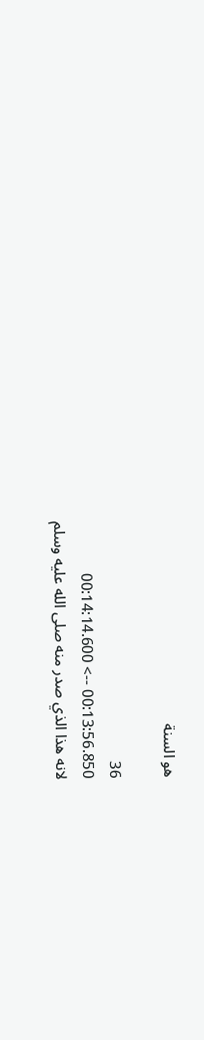هو السنة

36
00:13:56.850 --> 00:14:14.600
لانه هذا الذي صدر منه صلى الله عليه وسلم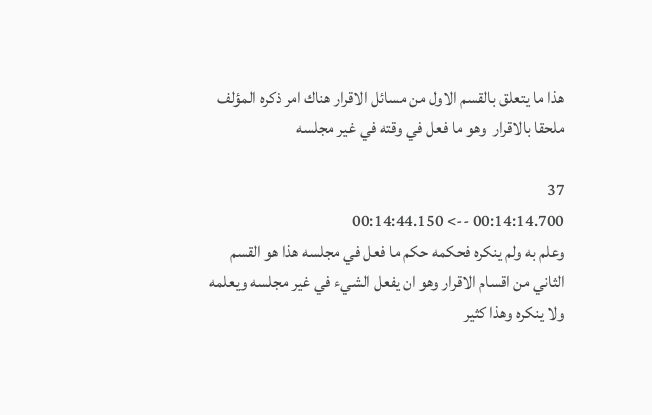هذا ما يتعلق بالقسم الاول من مسائل الاقرار هناك امر ذكره المؤلف ملحقا بالاقرار  وهو ما فعل في وقته في غير مجلسه

37
00:14:14.700 --> 00:14:44.150
وعلم به ولم ينكره فحكمه حكم ما فعل في مجلسه هذا هو القسم الثاني من اقسام الاقرار وهو ان يفعل الشيء في غير مجلسه ويعلمه ولا ينكره وهذا كثير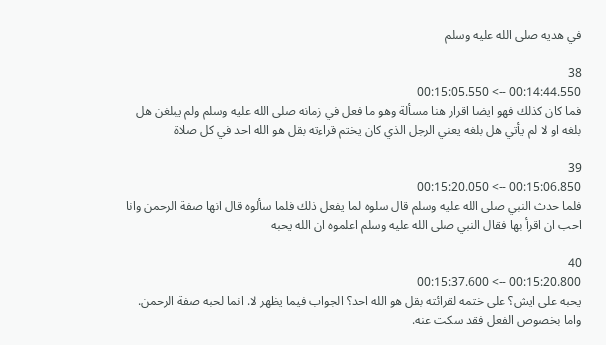في هديه صلى الله عليه وسلم

38
00:14:44.550 --> 00:15:05.550
فما كان كذلك فهو ايضا اقرار هنا مسألة وهو ما فعل في زمانه صلى الله عليه وسلم ولم يبلغن هل بلغه او لا لم يأتي هل بلغه يعني الرجل الذي كان يختم قراءته بقل هو الله احد في كل صلاة

39
00:15:06.850 --> 00:15:20.050
فلما حدث النبي صلى الله عليه وسلم قال سلوه لما يفعل ذلك فلما سألوه قال انها صفة الرحمن وانا احب ان اقرأ بها فقال النبي صلى الله عليه وسلم اعلموه ان الله يحبه

40
00:15:20.800 --> 00:15:37.600
يحبه على ايش؟ على ختمه لقرائته بقل هو الله احد؟ الجواب فيما يظهر لا. انما لحبه صفة الرحمن. واما بخصوص الفعل فقد سكت عنه.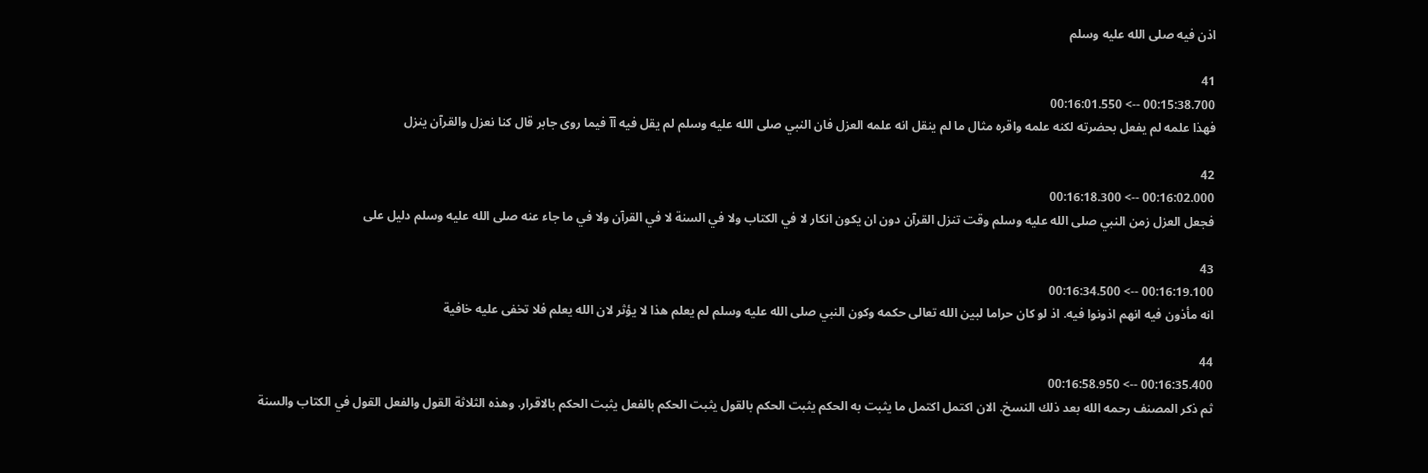اذن فيه صلى الله عليه وسلم

41
00:15:38.700 --> 00:16:01.550
فهذا علمه لم يفعل بحضرته لكنه علمه واقره مثال ما لم ينقل انه علمه العزل فان النبي صلى الله عليه وسلم لم يقل فيه آآ فيما روى جابر قال كنا نعزل والقرآن ينزل

42
00:16:02.000 --> 00:16:18.300
فجعل العزل زمن النبي صلى الله عليه وسلم وقت تنزل القرآن دون ان يكون انكار لا في الكتاب ولا في السنة لا في القرآن ولا في ما جاء عنه صلى الله عليه وسلم دليل على

43
00:16:19.100 --> 00:16:34.500
انه مأذون فيه انهم اذونوا فيه. اذ لو كان حراما لبين الله تعالى حكمه وكون النبي صلى الله عليه وسلم لم يعلم هذا لا يؤثر لان الله يعلم فلا تخفى عليه خافية

44
00:16:35.400 --> 00:16:58.950
ثم ذكر المصنف رحمه الله بعد ذلك النسخ. الان اكتمل اكتمل ما يثبت به الحكم يثبت الحكم بالقول يثبت الحكم بالفعل يثبت الحكم بالاقرار. وهذه الثلاثة القول والفعل القول في الكتاب والسنة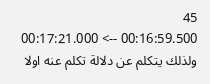45
00:16:59.500 --> 00:17:21.000
ولذلك يتكلم عن دلالة تكلم عنه اولا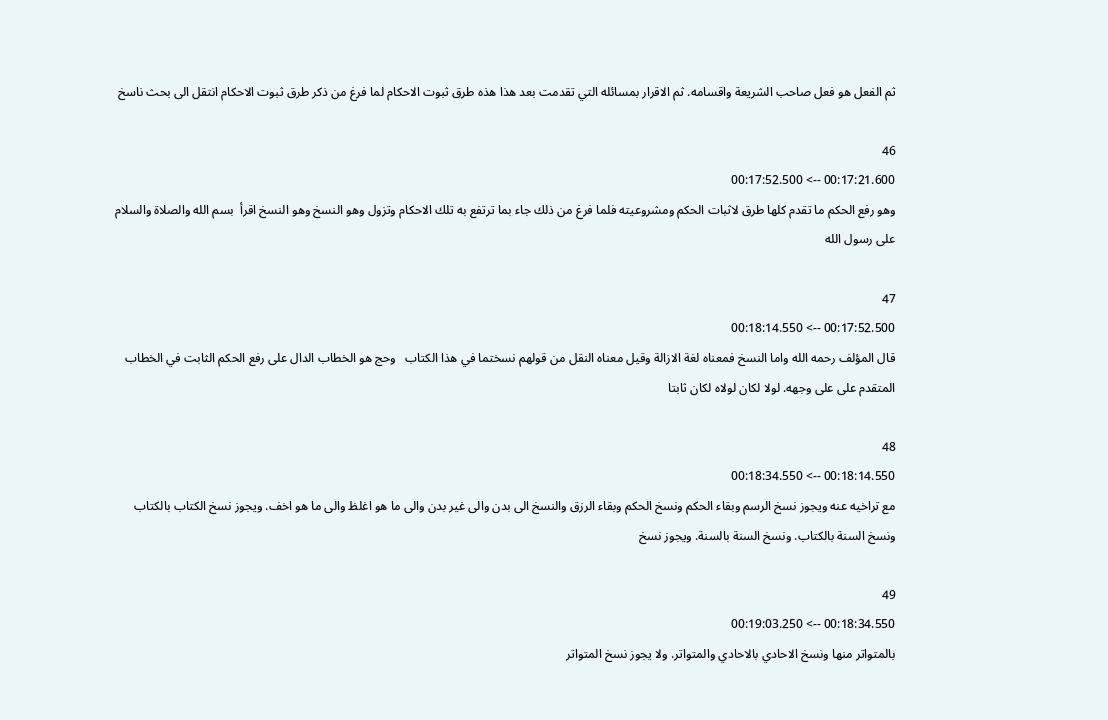ثم الفعل هو فعل صاحب الشريعة واقسامه. ثم الاقرار بمسائله التي تقدمت بعد هذا هذه طرق ثبوت الاحكام لما فرغ من ذكر طرق ثبوت الاحكام انتقل الى بحث ناسخ

46
00:17:21.600 --> 00:17:52.500
وهو رفع الحكم ما تقدم كلها طرق لاثبات الحكم ومشروعيته فلما فرغ من ذلك جاء بما ترتفع به تلك الاحكام وتزول وهو النسخ وهو النسخ اقرأ  بسم الله والصلاة والسلام على رسول الله

47
00:17:52.500 --> 00:18:14.550
قال المؤلف رحمه الله واما النسخ فمعناه لغة الازالة وقيل معناه النقل من قولهم نسختما في هذا الكتاب   وحج هو الخطاب الدال على رفع الحكم الثابت في الخطاب المتقدم على على وجهه. لولا لكان لولاه لكان ثابتا

48
00:18:14.550 --> 00:18:34.550
مع تراخيه عنه ويجوز نسخ الرسم وبقاء الحكم ونسخ الحكم وبقاء الرزق والنسخ الى بدن والى غير بدن والى ما هو اغلظ والى ما هو اخف. ويجوز نسخ الكتاب بالكتاب ونسخ السنة بالكتاب. ونسخ السنة بالسنة. ويجوز نسخ

49
00:18:34.550 --> 00:19:03.250
بالمتواتر منها ونسخ الاحادي بالاحادي والمتواتر. ولا يجوز نسخ المتواتر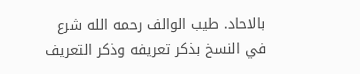بالاحاد. طيب الوالف رحمه الله شرع في النسخ بذكر تعريفه وذكر التعريف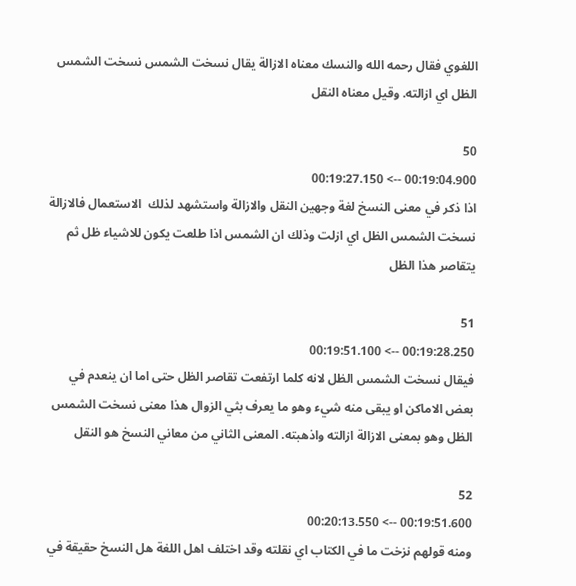اللغوي فقال رحمه الله والنسك معناه الازالة يقال نسخت الشمس نسخت الشمس الظل اي ازالته. وقيل معناه النقل

50
00:19:04.900 --> 00:19:27.150
اذا ذكر في معنى النسخ لغة وجهين النقل والازالة واستشهد لذلك  الاستعمال فالازالة نسخت الشمس الظل اي ازلت وذلك ان الشمس اذا طلعت يكون للاشياء ظل ثم يتقاصر هذا الظل

51
00:19:28.250 --> 00:19:51.100
فيقال نسخت الشمس الظل لانه كلما ارتفعت تقاصر الظل حتى اما ان ينعدم في بعض الاماكن او يبقى منه شيء وهو ما يعرف بثي الزوال هذا معنى نسخت الشمس الظل وهو بمعنى الازالة ازالته واذهبته. المعنى الثاني من معاني النسخ هو النقل

52
00:19:51.600 --> 00:20:13.550
ومنه قولهم نزخت ما في الكتاب اي نقلته وقد اختلف اهل اللغة هل النسخ حقيقة في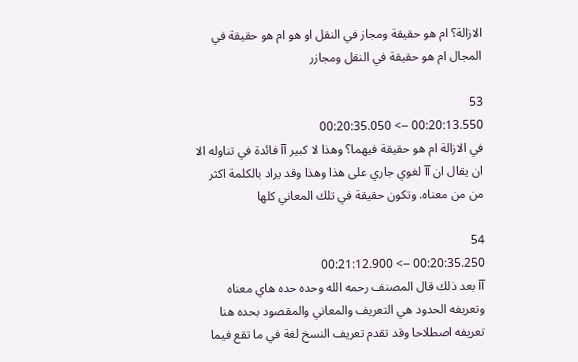الازالة؟ ام هو حقيقة ومجاز في النقل او هو ام هو حقيقة في المجال ام هو حقيقة في النقل ومجازر

53
00:20:13.550 --> 00:20:35.050
في الازالة ام هو حقيقة فيهما؟ وهذا لا كبير آآ فائدة في تناوله الا ان يقال ان آآ لغوي جاري على هذا وهذا وقد يراد بالكلمة اكثر من من معناه. وتكون حقيقة في تلك المعاني كلها

54
00:20:35.250 --> 00:21:12.900
آآ بعد ذلك قال المصنف رحمه الله وحده حده هاي معناه وتعريفه الحدود هي التعريف والمعاني والمقصود بحده هنا تعريفه اصطلاحا وقد تقدم تعريف النسخ لغة في ما تقع فيما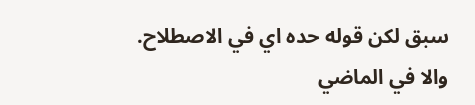سبق لكن قوله حده اي في الاصطلاح. والا في الماضي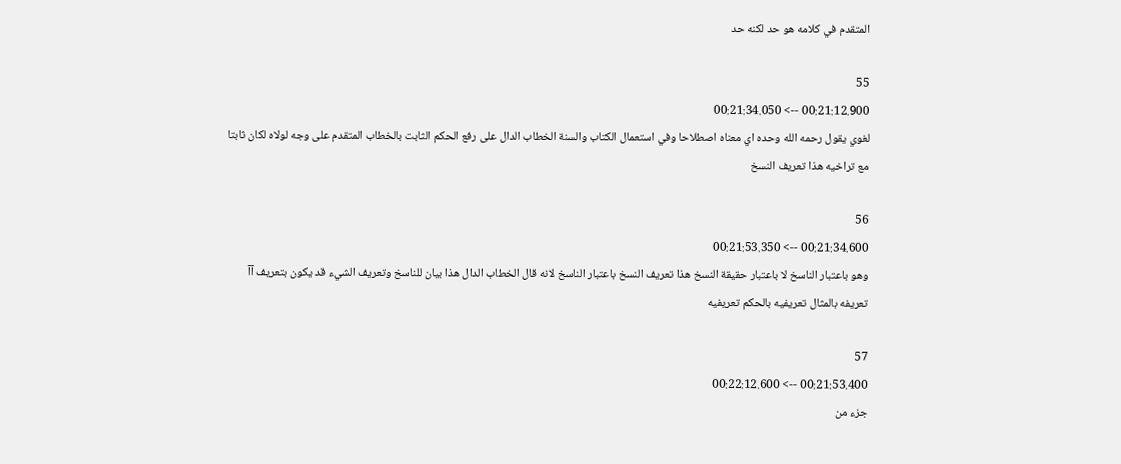المتقدم في كلامه هو حد لكنه حد

55
00:21:12.900 --> 00:21:34.050
لغوي يقول رحمه الله وحده اي معناه اصطلاحا وفي استعمال الكتاب والسنة الخطاب الدال على رفع الحكم الثابت بالخطاب المتقدم على وجه لولاه لكان ثابتا مع تراخيه هذا تعريف النسخ

56
00:21:34.600 --> 00:21:53.350
وهو باعتبار الناسخ لا باعتبار حقيقة النسخ هذا تعريف النسخ باعتبار الناسخ لانه قال الخطاب الدال هذا بيان للناسخ وتعريف الشيء قد يكون بتعريف آآ تعريفه بالمثال تعريفيه بالحكم تعريفيه

57
00:21:53.400 --> 00:22:12.600
جزء من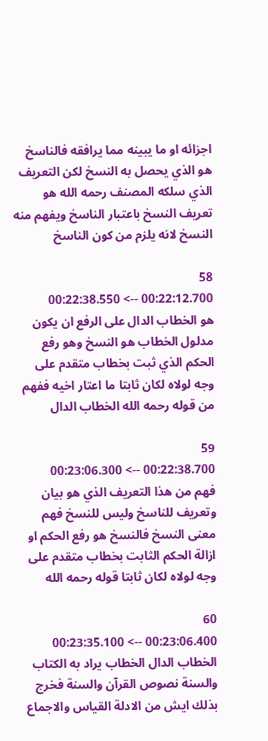اجزائه او ما يبينه مما يرافقه فالناسخ هو الذي يحصل به النسخ لكن التعريف الذي سلكه المصنف رحمه الله هو تعريف النسخ باعتبار الناسخ ويفهم منه النسخ لانه يلزم من كون الناسخ

58
00:22:12.700 --> 00:22:38.550
هو الخطاب الدال على الرفع ان يكون مدلول الخطاب هو النسخ وهو رفع الحكم الذي ثبت بخطاب متقدم على وجه لولاه لكان ثابتا ما اعتار اخيه ففهم من قوله رحمه الله الخطاب الدال

59
00:22:38.700 --> 00:23:06.300
فهم من هذا التعريف الذي هو بيان وتعريف للناسخ وليس للنسخ فهم معنى النسخ فالنسخ هو رفع الحكم او ازالة الحكم الثابت بخطاب متقدم على وجه لولاه لكان ثابتا قوله رحمه الله

60
00:23:06.400 --> 00:23:35.100
الخطاب الدال الخطاب يراد به الكتاب والسنة نصوص القرآن والسنة فخرج بذلك ايش من الادلة القياس والاجماع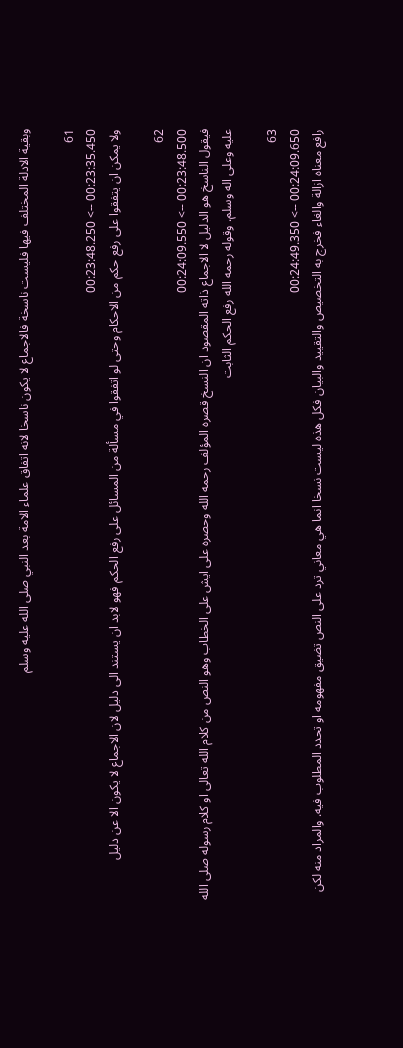وبقية الادلة المختلف فيها فليست ناسخة فالاجماع لا يكون ناسخا لانه اتفاق علماء الامة بعد النبي صلى الله عليه وسلم

61
00:23:35.450 --> 00:23:48.250
ولا يمكن ان يتفقوا على رفع حكم من الاحكام وحتى لو اتفقوا في مسألة من المسائل على رفع الحكم فهو لابد ان يستند الى دليل لان الاجماع لا يكون الا عن دليل

62
00:23:48.500 --> 00:24:09.550
فيقول الناسخ هو الدليل لا الاجماع ذاته المقصود ان النسخ قصره المؤلف رحمه الله وحصره على ايش على الخطاب وهو النص من كلام الله تعالى او كلام رسوله صلى الله عليه وعلى اله وسلم. وقوله رحمه الله رفع الحكم الثابت

63
00:24:09.650 --> 00:24:49.350
رافع معناه ازالة والغاء فخرج به التخصيص والتقييد والبيان فكل هذه ليست نسخا انما هي معاني ترد على النص تضيق مفهومه او تحدد المطلوب فيه. والمراد منه لكن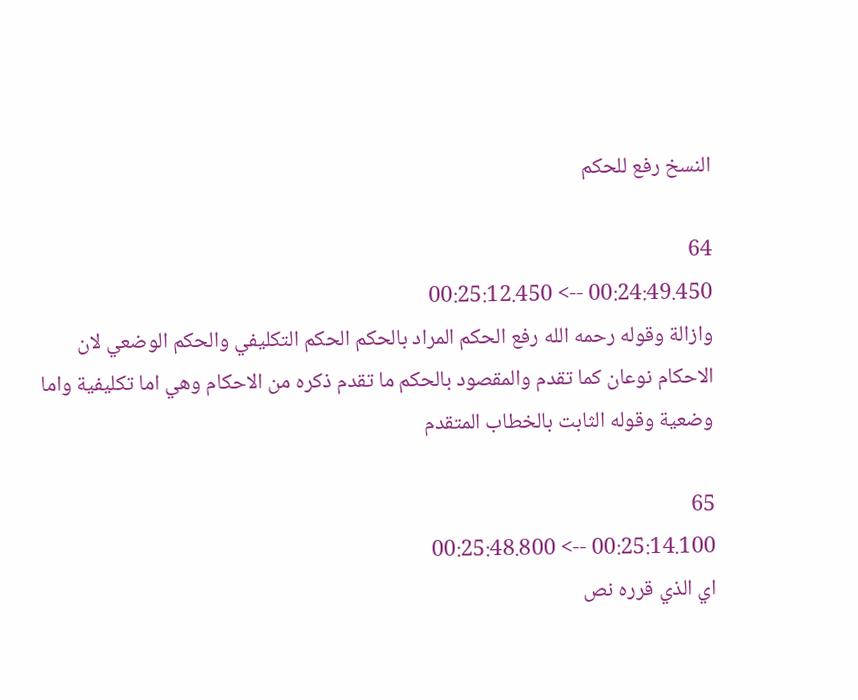النسخ رفع للحكم

64
00:24:49.450 --> 00:25:12.450
وازالة وقوله رحمه الله رفع الحكم المراد بالحكم الحكم التكليفي والحكم الوضعي لان الاحكام نوعان كما تقدم والمقصود بالحكم ما تقدم ذكره من الاحكام وهي اما تكليفية واما وضعية وقوله الثابت بالخطاب المتقدم

65
00:25:14.100 --> 00:25:48.800
اي الذي قرره نص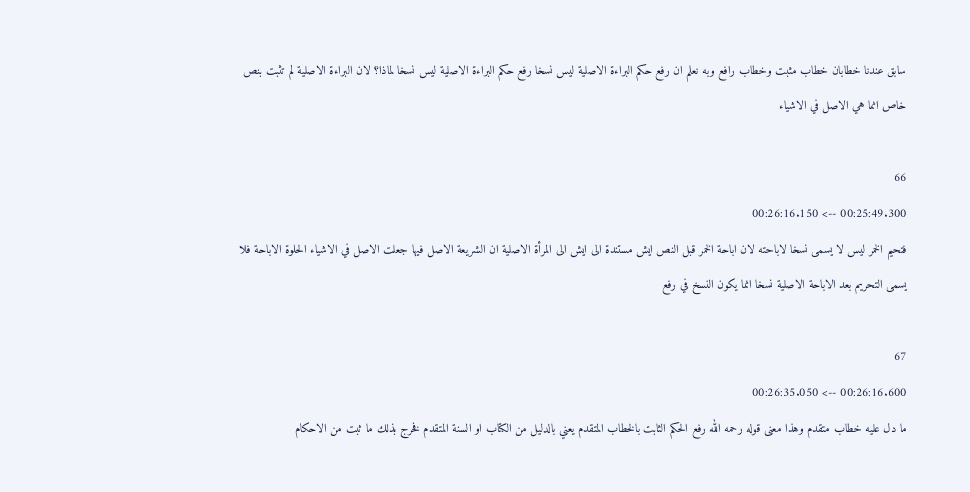سابق عندنا خطابان خطاب مثبت وخطاب رافع وبه نعلم ان رفع حكم البراءة الاصلية ليس نسخا رفع حكم البراءة الاصلية ليس نسخا لماذا؟ لان البراءة الاصلية لم تثبت بنص خاص انما هي الاصل في الاشياء

66
00:25:49.300 --> 00:26:16.150
فتحيم الخمر ليس لا يسمى نسخا لاباحته لان اباحة الخمر قبل النص ايش مستندة الى ايش الى المرأة الاصلية ان الشريعة الاصل فيها جعلت الاصل في الاشياء الحلوة الاباحة فلا يسمى التحريم بعد الاباحة الاصلية نسخا انما يكون النسخ في رفع

67
00:26:16.600 --> 00:26:35.050
ما دل عليه خطاب متقدم وهذا معنى قوله رحمه الله رفع الحكم الثابت بالخطاب المتقدم يعني بالدليل من الكتاب او السنة المتقدم فخرج بذلك ما ثبت من الاحكام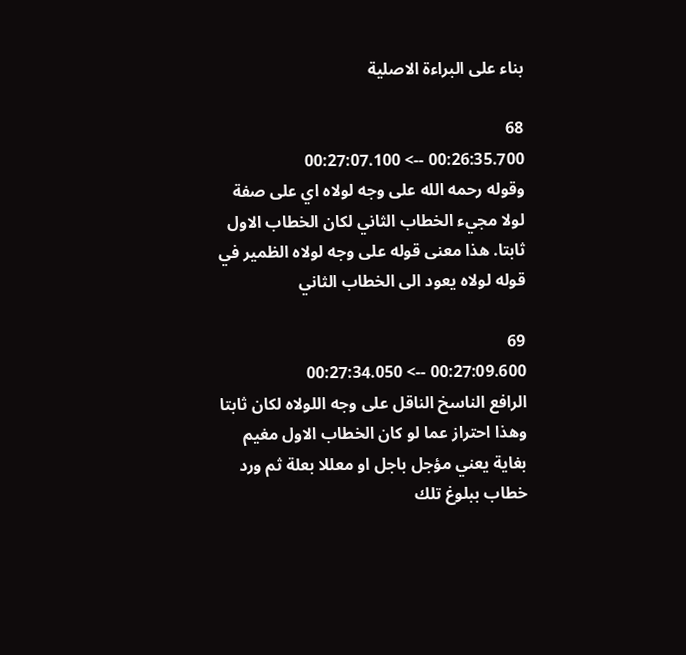بناء على البراءة الاصلية

68
00:26:35.700 --> 00:27:07.100
وقوله رحمه الله على وجه لولاه اي على صفة لولا مجيء الخطاب الثاني لكان الخطاب الاول ثابتا. هذا معنى قوله على وجه لولاه الظمير في قوله لولاه يعود الى الخطاب الثاني

69
00:27:09.600 --> 00:27:34.050
الرافع الناسخ الناقل على وجه اللولاه لكان ثابتا وهذا احتراز عما لو كان الخطاب الاول مغيم بغاية يعني مؤجل باجل او معللا بعلة ثم ورد خطاب ببلوغ تلك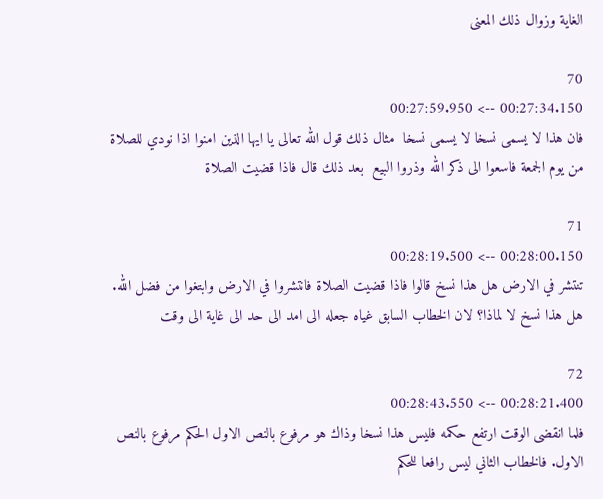الغاية وزوال ذلك المعنى

70
00:27:34.150 --> 00:27:59.950
فان هذا لا يسمى نسخا لا يسمى نسخا  مثال ذلك قول الله تعالى يا ايها الذين امنوا اذا نودي للصلاة من يوم الجمعة فاسعوا الى ذكر الله وذروا البيع  بعد ذلك قال فاذا قضيت الصلاة

71
00:28:00.150 --> 00:28:19.500
تنتشر في الارض هل هذا نسخ قالوا فاذا قضيت الصلاة فانتشروا في الارض وابتغوا من فضل الله. هل هذا نسخ لا لماذا؟ لان الخطاب السابق غياه جعله الى امد الى حد الى غاية الى وقت

72
00:28:21.400 --> 00:28:43.550
فلما انقضى الوقت ارتفع حكمه فليس هذا نسخا وذاك هو مرفوع بالنص الاول الحكم مرفوع بالنص الاول. فالخطاب الثاني ليس رافعا للحكم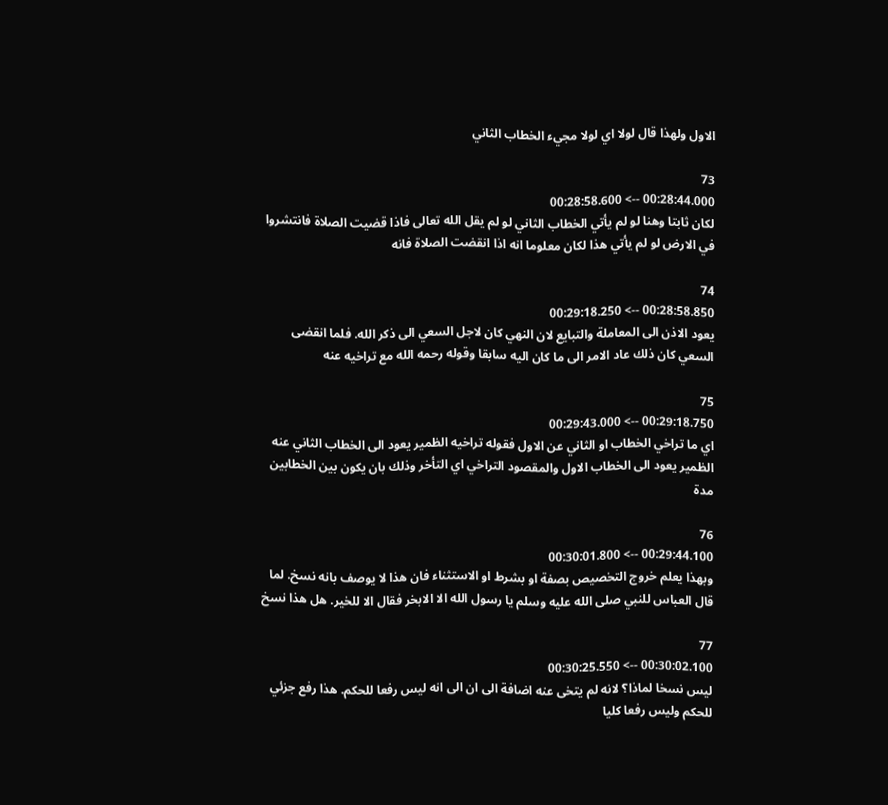الاول ولهذا قال لولا اي لولا مجيء الخطاب الثاني

73
00:28:44.000 --> 00:28:58.600
لكان ثابتا وهنا لو لم يأتي الخطاب الثاني لو لم يقل الله تعالى فاذا قضيت الصلاة فانتشروا في الارض لو لم يأتي هذا لكان معلوما انه اذا انقضت الصلاة فانه

74
00:28:58.850 --> 00:29:18.250
يعود الاذن الى المعاملة والتبايع لان النهي كان لاجل السعي الى ذكر الله. فلما انقضى السعي كان ذلك عاد الامر الى ما كان اليه سابقا وقوله رحمه الله مع تراخيه عنه

75
00:29:18.750 --> 00:29:43.000
اي ما تراخي الخطاب او الثاني عن الاول فقوله تراخيه الظمير يعود الى الخطاب الثاني عنه الظمير يعود الى الخطاب الاول والمقصود التراخي اي التأخر وذلك بان يكون بين الخطابين مدة

76
00:29:44.100 --> 00:30:01.800
وبهذا يعلم خروج التخصيص بصفة او بشرط او الاستثناء فان هذا لا يوصف بانه نسخ. لما قال العباس للنبي صلى الله عليه وسلم يا رسول الله الا الابخر فقال الا للخير. هل هذا نسخ

77
00:30:02.100 --> 00:30:25.550
ليس نسخا لماذا؟ لانه لم يتخى عنه اضافة الى ان الى انه ليس رفعا للحكم. هذا رفع جزئي للحكم وليس رفعا كليا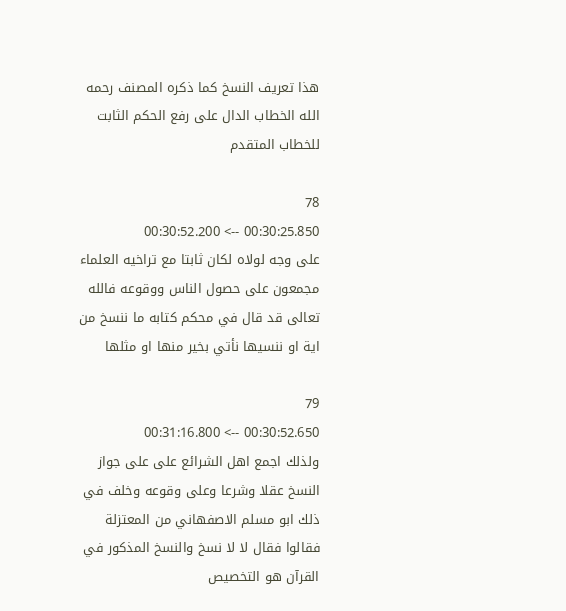هذا تعريف النسخ كما ذكره المصنف رحمه الله الخطاب الدال على رفع الحكم الثابت للخطاب المتقدم

78
00:30:25.850 --> 00:30:52.200
على وجه لولاه لكان ثابتا مع تراخيه العلماء مجمعون على حصول الناس ووقوعه فالله تعالى قد قال في محكم كتابه ما ننسخ من اية او ننسيها نأتي بخير منها او مثلها

79
00:30:52.650 --> 00:31:16.800
ولذلك اجمع اهل الشرائع على على جواز النسخ عقلا وشرعا وعلى وقوعه وخلف في ذلك ابو مسلم الاصفهاني من المعتزلة فقالوا فقال لا لا نسخ والنسخ المذكور في القرآن هو التخصيص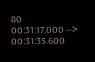80
00:31:17.000 --> 00:31:35.600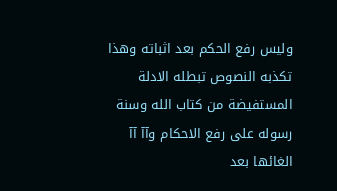وليس رفع الحكم بعد اثباته وهذا تكذبه النصوص تبطله الادلة المستفيضة من كتاب الله وسنة رسوله على رفع الاحكام وآآ آآ الغائها بعد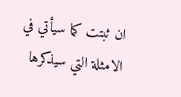ان ثبتت كما سيأتي في الامثلة التي سيذكرها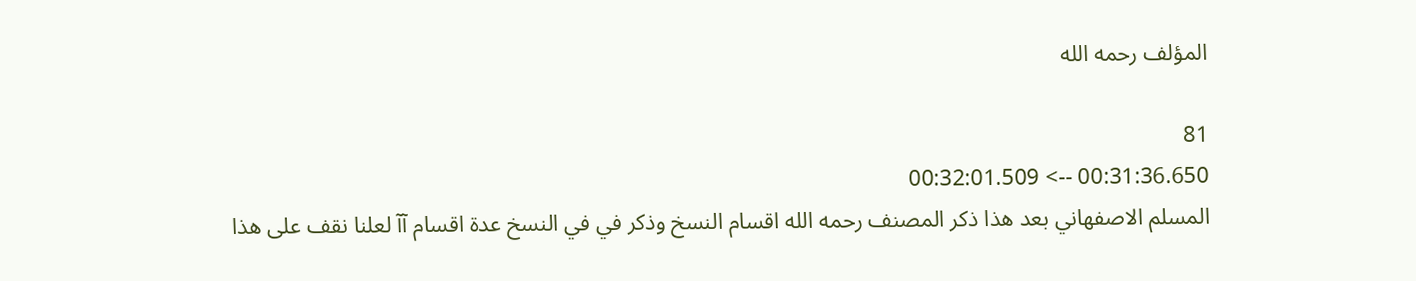المؤلف رحمه الله

81
00:31:36.650 --> 00:32:01.509
المسلم الاصفهاني بعد هذا ذكر المصنف رحمه الله اقسام النسخ وذكر في في النسخ عدة اقسام آآ لعلنا نقف على هذا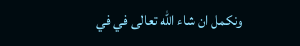ونكمل ان شاء الله تعالى في في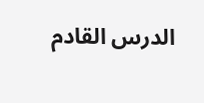الدرس القادم